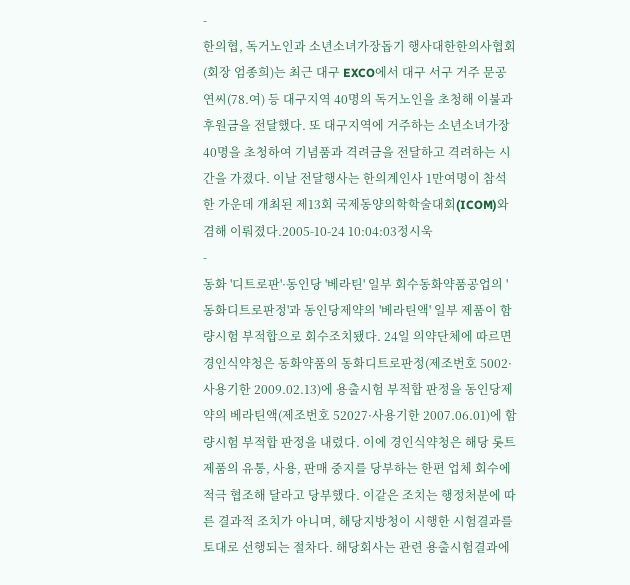-
한의협, 독거노인과 소년소녀가장돕기 행사대한한의사협회(회장 엄종희)는 최근 대구 EXCO에서 대구 서구 거주 문공연씨(78.여) 등 대구지역 40명의 독거노인을 초청해 이불과 후원금을 전달했다. 또 대구지역에 거주하는 소년소녀가장 40명을 초청하여 기념품과 격려금을 전달하고 격려하는 시간을 가졌다. 이날 전달행사는 한의계인사 1만여명이 참석한 가운데 개최된 제13회 국제동양의학학술대회(ICOM)와 겸해 이뤄졌다.2005-10-24 10:04:03정시욱
-
동화 '디트로판'·동인당 '베라틴' 일부 회수동화약품공업의 '동화디트로판정'과 동인당제약의 '베라틴액' 일부 제품이 함량시험 부적합으로 회수조치됐다. 24일 의약단체에 따르면 경인식약청은 동화약품의 동화디트로판정(제조번호 5002·사용기한 2009.02.13)에 용출시험 부적합 판정을 동인당제약의 베라틴액(제조번호 52027·사용기한 2007.06.01)에 함량시험 부적합 판정을 내렸다. 이에 경인식약청은 해당 롯트 제품의 유통, 사용, 판매 중지를 당부하는 한편 업체 회수에 적극 협조해 달라고 당부했다. 이같은 조치는 행정처분에 따른 결과적 조치가 아니며, 해당지방청이 시행한 시험결과를 토대로 선행되는 절차다. 해당회사는 관련 용출시험결과에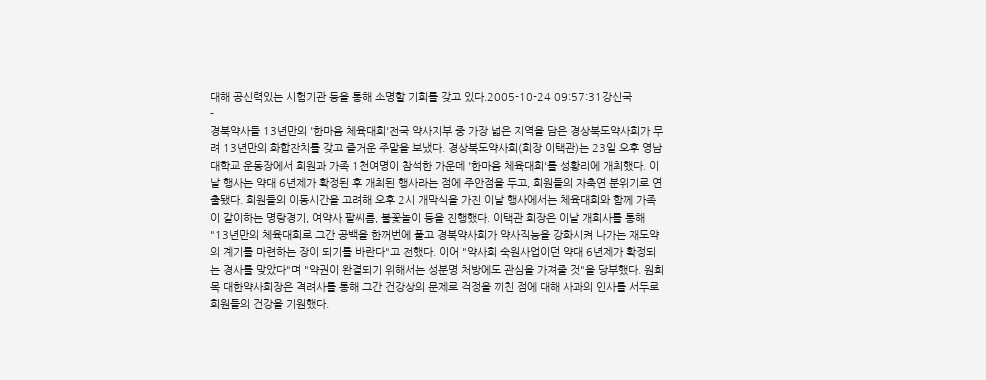대해 공신력있는 시험기관 등을 통해 소명할 기회를 갖고 있다.2005-10-24 09:57:31강신국
-
경북약사들 13년만의 '한마음 체육대회'전국 약사지부 중 가장 넓은 지역을 담은 경상북도약사회가 무려 13년만의 화합잔치를 갖고 즐거운 주말을 보냈다. 경상북도약사회(회장 이택관)는 23일 오후 영남대학교 운동장에서 회원과 가족 1천여명이 참석한 가운데 '한마음 체육대회'를 성황리에 개최했다. 이날 행사는 약대 6년제가 확정된 후 개최된 행사라는 점에 주안점을 두고, 회원들의 자축연 분위기로 연출됐다. 회원들의 이동시간을 고려해 오후 2시 개막식을 가진 이날 행사에서는 체육대회와 함께 가족이 같이하는 명랑경기, 여약사 팔씨름, 불꽃놀이 등을 진행했다. 이택관 회장은 이날 개회사를 통해 "13년만의 체육대회로 그간 공백을 한꺼번에 풀고 경북약사회가 약사직능을 강화시켜 나가는 재도약의 계기를 마련하는 장이 되기를 바란다"고 전했다. 이어 "약사회 숙원사업이던 약대 6년제가 확정되는 경사를 맞았다"며 "약권이 완결되기 위해서는 성분명 처방에도 관심을 가져줄 것"을 당부했다. 원희목 대한약사회장은 격려사를 통해 그간 건강상의 문제로 걱정을 끼친 점에 대해 사과의 인사를 서두로 회원들의 건강을 기원했다.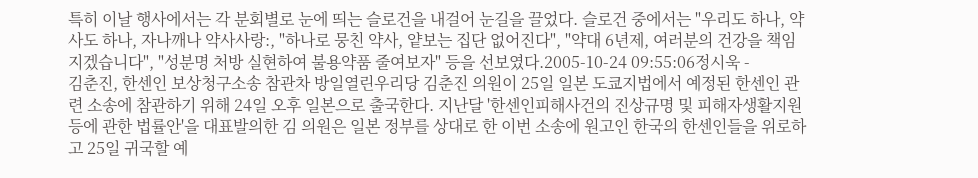특히 이날 행사에서는 각 분회별로 눈에 띄는 슬로건을 내걸어 눈길을 끌었다. 슬로건 중에서는 "우리도 하나, 약사도 하나, 자나깨나 약사사랑:, "하나로 뭉친 약사, 얕보는 집단 없어진다", "약대 6년제, 여러분의 건강을 책임지겠습니다", "성분명 처방 실현하여 불용약품 줄여보자" 등을 선보였다.2005-10-24 09:55:06정시욱 -
김춘진, 한센인 보상청구소송 참관차 방일열린우리당 김춘진 의원이 25일 일본 도쿄지법에서 예정된 한센인 관련 소송에 참관하기 위해 24일 오후 일본으로 출국한다. 지난달 '한센인피해사건의 진상규명 및 피해자생활지원 등에 관한 법률안'을 대표발의한 김 의원은 일본 정부를 상대로 한 이번 소송에 원고인 한국의 한센인들을 위로하고 25일 귀국할 예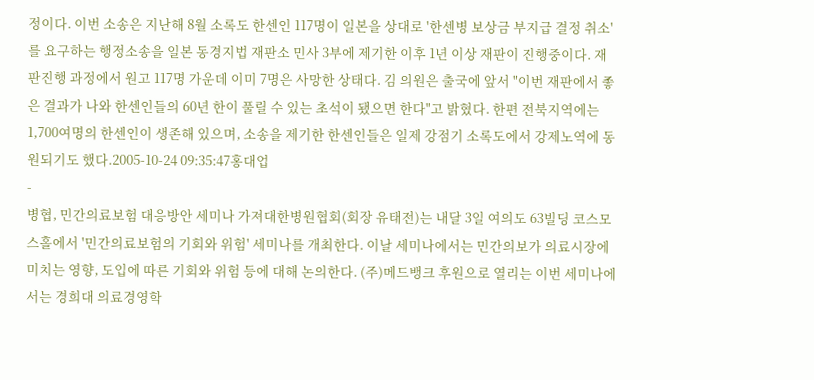정이다. 이번 소송은 지난해 8월 소록도 한센인 117명이 일본을 상대로 '한센병 보상금 부지급 결정 취소'를 요구하는 행정소송을 일본 동경지법 재판소 민사 3부에 제기한 이후 1년 이상 재판이 진행중이다. 재판진행 과정에서 원고 117명 가운데 이미 7명은 사망한 상태다. 김 의원은 출국에 앞서 "이번 재판에서 좋은 결과가 나와 한센인들의 60년 한이 풀릴 수 있는 초석이 됐으면 한다"고 밝혔다. 한편 전북지역에는 1,700여명의 한센인이 생존해 있으며, 소송을 제기한 한센인들은 일제 강점기 소록도에서 강제노역에 동원되기도 했다.2005-10-24 09:35:47홍대업
-
병협, 민간의료보험 대응방안 세미나 가져대한병원협회(회장 유태전)는 내달 3일 여의도 63빌딩 코스모스홀에서 '민간의료보험의 기회와 위험' 세미나를 개최한다. 이날 세미나에서는 민간의보가 의료시장에 미치는 영향, 도입에 따른 기회와 위험 등에 대해 논의한다. (주)메드뱅크 후원으로 열리는 이번 세미나에서는 경희대 의료경영학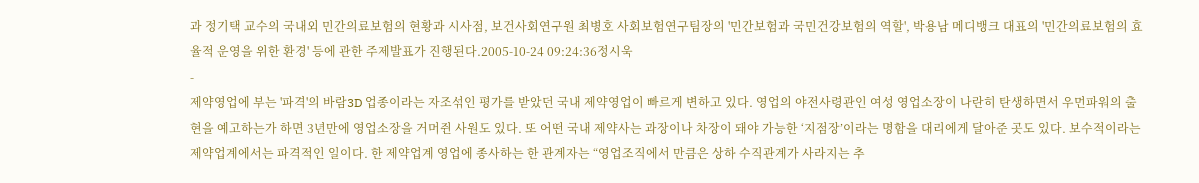과 정기택 교수의 국내외 민간의료보험의 현황과 시사점, 보건사회연구원 최병호 사회보험연구팀장의 '민간보험과 국민건강보험의 역할', 박용남 메디뱅크 대표의 '민간의료보험의 효율적 운영을 위한 환경' 등에 관한 주제발표가 진행된다.2005-10-24 09:24:36정시욱
-
제약영업에 부는 '파격'의 바람3D 업종이라는 자조섞인 평가를 받았던 국내 제약영업이 빠르게 변하고 있다. 영업의 야전사령관인 여성 영업소장이 나란히 탄생하면서 우먼파워의 출현을 예고하는가 하면 3년만에 영업소장을 거머쥔 사원도 있다. 또 어떤 국내 제약사는 과장이나 차장이 돼야 가능한 ‘지점장’이라는 명함을 대리에게 달아준 곳도 있다. 보수적이라는 제약업계에서는 파격적인 일이다. 한 제약업계 영업에 종사하는 한 관계자는 “영업조직에서 만큼은 상하 수직관계가 사라지는 추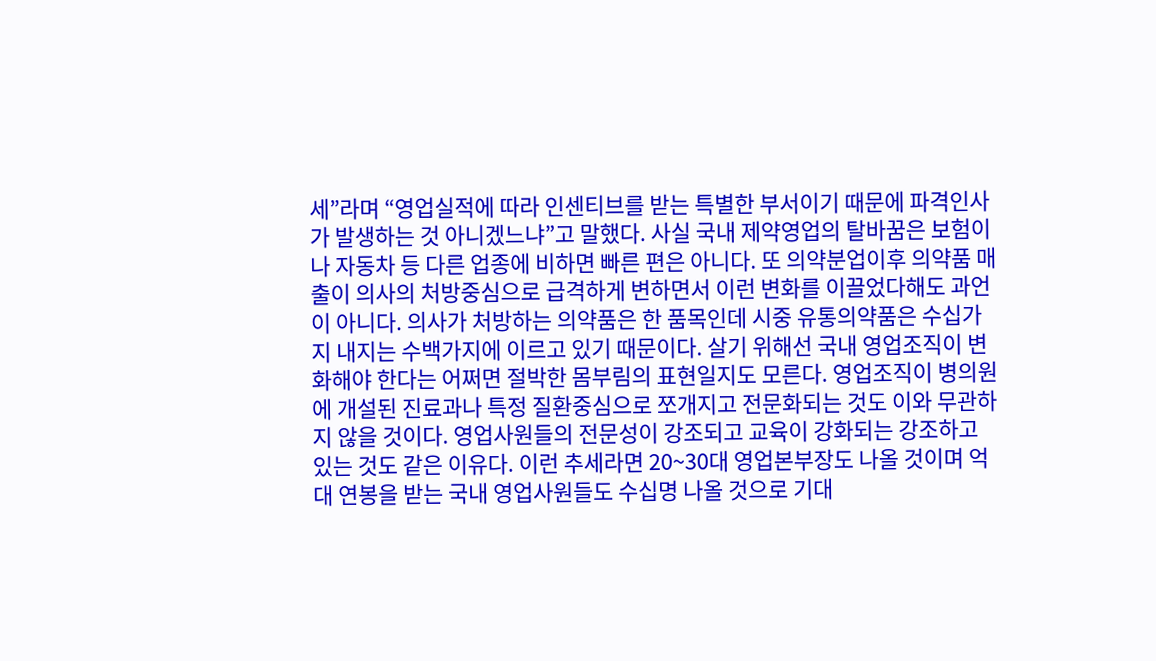세”라며 “영업실적에 따라 인센티브를 받는 특별한 부서이기 때문에 파격인사가 발생하는 것 아니겠느냐”고 말했다. 사실 국내 제약영업의 탈바꿈은 보험이나 자동차 등 다른 업종에 비하면 빠른 편은 아니다. 또 의약분업이후 의약품 매출이 의사의 처방중심으로 급격하게 변하면서 이런 변화를 이끌었다해도 과언이 아니다. 의사가 처방하는 의약품은 한 품목인데 시중 유통의약품은 수십가지 내지는 수백가지에 이르고 있기 때문이다. 살기 위해선 국내 영업조직이 변화해야 한다는 어쩌면 절박한 몸부림의 표현일지도 모른다. 영업조직이 병의원에 개설된 진료과나 특정 질환중심으로 쪼개지고 전문화되는 것도 이와 무관하지 않을 것이다. 영업사원들의 전문성이 강조되고 교육이 강화되는 강조하고 있는 것도 같은 이유다. 이런 추세라면 20~30대 영업본부장도 나올 것이며 억대 연봉을 받는 국내 영업사원들도 수십명 나올 것으로 기대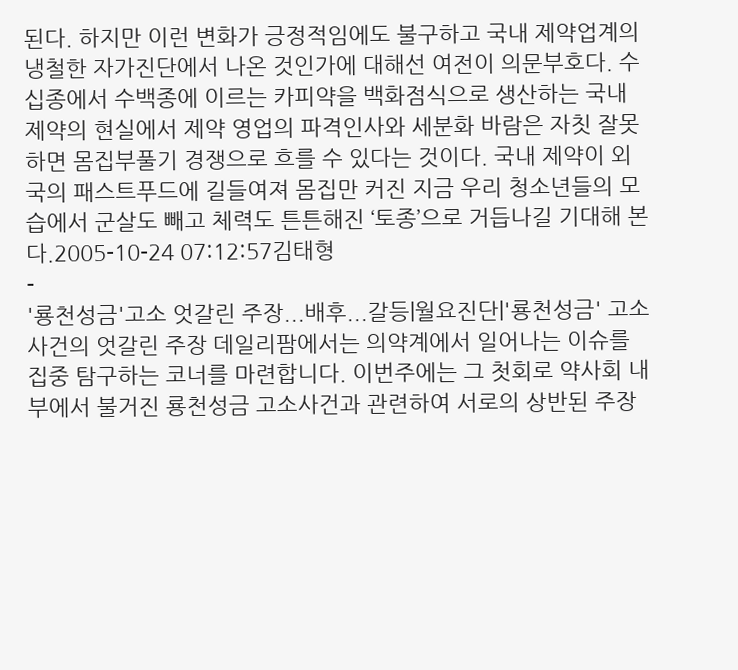된다. 하지만 이런 변화가 긍정적임에도 불구하고 국내 제약업계의 냉철한 자가진단에서 나온 것인가에 대해선 여전이 의문부호다. 수십종에서 수백종에 이르는 카피약을 백화점식으로 생산하는 국내 제약의 현실에서 제약 영업의 파격인사와 세분화 바람은 자칫 잘못하면 몸집부풀기 경쟁으로 흐를 수 있다는 것이다. 국내 제약이 외국의 패스트푸드에 길들여져 몸집만 커진 지금 우리 청소년들의 모습에서 군살도 빼고 체력도 튼튼해진 ‘토종’으로 거듭나길 기대해 본다.2005-10-24 07:12:57김태형
-
'룡천성금'고소 엇갈린 주장...배후...갈등|월요진단|'룡천성금' 고소사건의 엇갈린 주장 데일리팜에서는 의약계에서 일어나는 이슈를 집중 탐구하는 코너를 마련합니다. 이번주에는 그 첫회로 약사회 내부에서 불거진 룡천성금 고소사건과 관련하여 서로의 상반된 주장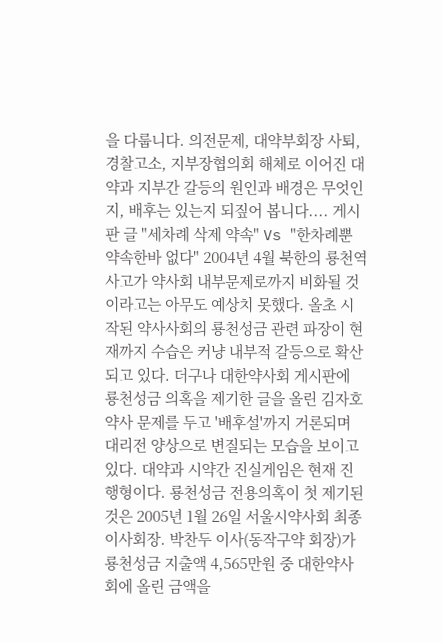을 다룹니다. 의전문제, 대약부회장 사퇴, 경찰고소, 지부장협의회 해체로 이어진 대약과 지부간 갈등의 원인과 배경은 무엇인지, 배후는 있는지 되짚어 봅니다.... 게시판 글 "세차례 삭제 약속" Vs "한차례뿐 약속한바 없다" 2004년 4월 북한의 룡천역 사고가 약사회 내부문제로까지 비화될 것이라고는 아무도 예상치 못했다. 올초 시작된 약사사회의 룡천성금 관련 파장이 현재까지 수습은 커냥 내부적 갈등으로 확산되고 있다. 더구나 대한약사회 게시판에 룡천성금 의혹을 제기한 글을 올린 김자호 약사 문제를 두고 '배후설'까지 거론되며 대리전 양상으로 변질되는 모습을 보이고 있다. 대약과 시약간 진실게임은 현재 진행형이다. 룡천성금 전용의혹이 첫 제기된 것은 2005년 1월 26일 서울시약사회 최종이사회장. 박찬두 이사(동작구약 회장)가 룡천성금 지출액 4,565만원 중 대한약사회에 올린 금액을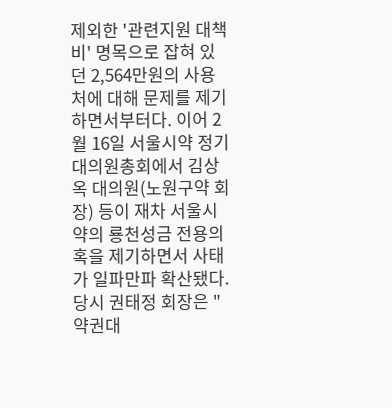제외한 '관련지원 대책비' 명목으로 잡혀 있던 2,564만원의 사용처에 대해 문제를 제기 하면서부터다. 이어 2월 16일 서울시약 정기대의원총회에서 김상옥 대의원(노원구약 회장) 등이 재차 서울시약의 룡천성금 전용의혹을 제기하면서 사태가 일파만파 확산됐다. 당시 권태정 회장은 "약권대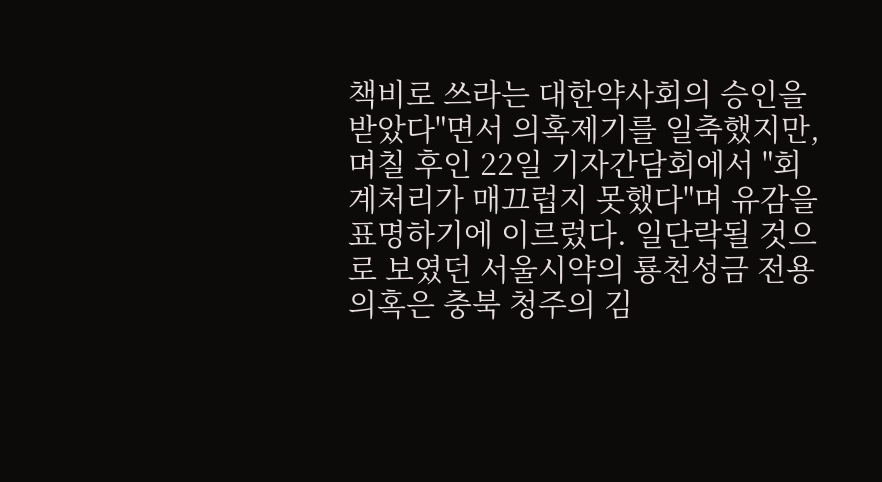책비로 쓰라는 대한약사회의 승인을 받았다"면서 의혹제기를 일축했지만, 며칠 후인 22일 기자간담회에서 "회계처리가 매끄럽지 못했다"며 유감을 표명하기에 이르렀다. 일단락될 것으로 보였던 서울시약의 룡천성금 전용의혹은 충북 청주의 김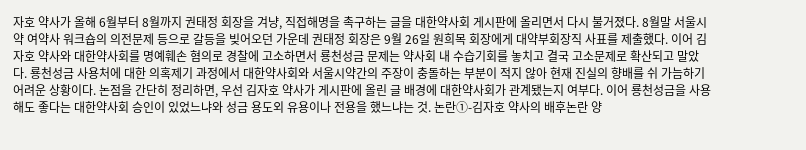자호 약사가 올해 6월부터 8월까지 권태정 회장을 겨냥, 직접해명을 촉구하는 글을 대한약사회 게시판에 올리면서 다시 불거졌다. 8월말 서울시약 여약사 워크숍의 의전문제 등으로 갈등을 빚어오던 가운데 권태정 회장은 9월 26일 원희목 회장에게 대약부회장직 사표를 제출했다. 이어 김자호 약사와 대한약사회를 명예훼손 혐의로 경찰에 고소하면서 룡천성금 문제는 약사회 내 수습기회를 놓치고 결국 고소문제로 확산되고 말았다. 룡천성금 사용처에 대한 의혹제기 과정에서 대한약사회와 서울시약간의 주장이 충돌하는 부분이 적지 않아 현재 진실의 향배를 쉬 가늠하기 어려운 상황이다. 논점을 간단히 정리하면, 우선 김자호 약사가 게시판에 올린 글 배경에 대한약사회가 관계됐는지 여부다. 이어 룡천성금을 사용해도 좋다는 대한약사회 승인이 있었느냐와 성금 용도외 유용이나 전용을 했느냐는 것. 논란①-김자호 약사의 배후논란 양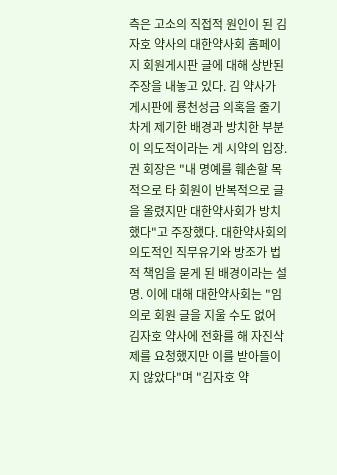측은 고소의 직접적 원인이 된 김자호 약사의 대한약사회 홈페이지 회원게시판 글에 대해 상반된 주장을 내놓고 있다. 김 약사가 게시판에 룡천성금 의혹을 줄기차게 제기한 배경과 방치한 부분이 의도적이라는 게 시약의 입장. 권 회장은 "내 명예를 훼손할 목적으로 타 회원이 반복적으로 글을 올렸지만 대한약사회가 방치했다"고 주장했다. 대한약사회의 의도적인 직무유기와 방조가 법적 책임을 묻게 된 배경이라는 설명. 이에 대해 대한약사회는 "임의로 회원 글을 지울 수도 없어 김자호 약사에 전화를 해 자진삭제를 요청했지만 이를 받아들이지 않았다"며 "김자호 약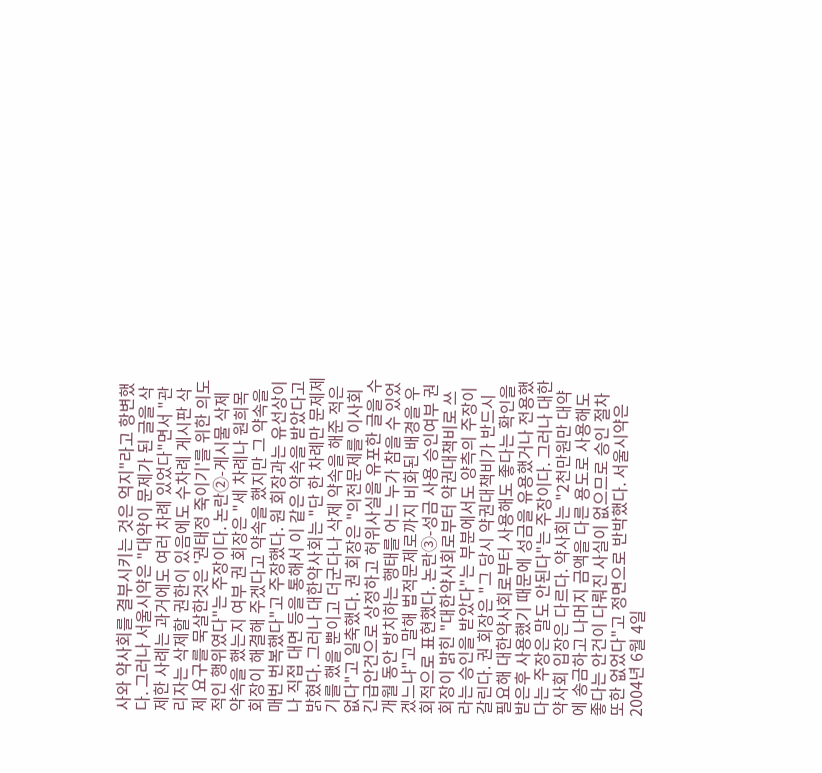사와 약사회를 결부시키는 것은 억지"라고 항변했다. 그러나 서울시약은 "대약이 문제가 된 글을 삭제한 사례는 과거에도 여러 차례 있었다"면서 "관리자는 삭제할 권한이 있음에도 수차례 게시판 삭제 요구를 묵살한것은 '권태정 죽이기'를 위한 의도적인 행위였다"는 주장이다. 논란②-게시물 삭제 약속을 했는지 여부 권 회장은 "세 차례나 원희목 회장이 해결해 주겠다고 약속을 했지만 그 약속을 매번 번복했다"고 주장했다. 원 회장과는 유선상이나 직접 대면 등을 통해서 이 같은 약속을 받았다고 밝혔다. 그러나 대한약사회는 "단 한 차례만 문제제기를 했을 뿐이고 더군다나 삭제 약속을 해준 적은 없다"고 일축했다. 권 회장은 "의전문제를 이사회 긴급안건으로 상정하고 허위사실을 유포한 글을 수개월 동안 방치하는 행태를 어느 누가 참을 수 있었겠느냐"고 말해 법적문제로까지 비화된 배경을 우회적으로 표현했다. 논란③-성금 사용 승인여부 권 회장이 밝힌 "대한약사회로부터 약권대책비로 쓰라는 승인을 받았다"는 부분에서도 양측의 주장이 갈린다. 권 회장은 "그 당시 약권대책비가 반드시 필요해 대한약사회로부터 사용해도 좋다는 확인을 받은후 사용했기 때문에 성금을 유용했거나 전용했다는 주장은 말도 안된다"는 주장이다. 그러나 대한약사회 입장은 다르다. 약사회는 "2천만원만 대약에 송금하고 나머지 금액을 다른 용도로 사용해도 좋다는 안건이 다뤄진 사실이 없으므로 승인 절차 또한 없었다"고 정면으로 반박했다. 서울시약은 2004년 6월 4일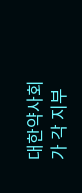대한약사회가 각 지부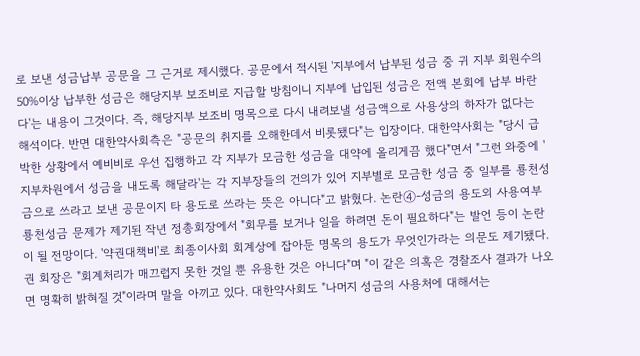로 보낸 성금납부 공문을 그 근거로 제시했다. 공문에서 적시된 '지부에서 납부된 성금 중 귀 지부 회원수의 50%이상 납부한 성금은 해당지부 보조비로 지급할 방침이니 지부에 납입된 성금은 전액 본회에 납부 바란다'는 내용이 그것이다. 즉, 해당지부 보조비 명목으로 다시 내려보낼 성금액으로 사용상의 하자가 없다는 해석이다. 반면 대한약사회측은 "공문의 취지를 오해한데서 비롯됐다"는 입장이다. 대한약사회는 "당시 급박한 상황에서 예비비로 우선 집행하고 각 지부가 모금한 성금을 대약에 올리게끔 했다"면서 "그런 와중에 '지부차원에서 성금을 내도록 해달라'는 각 지부장들의 건의가 있어 지부별로 모금한 성금 중 일부를 룡천성금으로 쓰라고 보낸 공문이지 타 용도로 쓰라는 뜻은 아니다"고 밝혔다. 논란④-성금의 용도외 사용여부 룡천성금 문제가 제기된 작년 정총회장에서 "회무를 보거나 일을 하려면 돈이 필요하다"는 발언 등이 논란이 될 전망이다. '약권대책비'로 최종이사회 회계상에 잡아둔 명목의 용도가 무엇인가라는 의문도 제기됐다. 권 회장은 "회계처리가 매끄럽지 못한 것일 뿐 유용한 것은 아니다"며 "이 같은 의혹은 경찰조사 결과가 나오면 명확히 밝혀질 것"이라며 말을 아끼고 있다. 대한약사회도 "나머지 성금의 사용처에 대해서는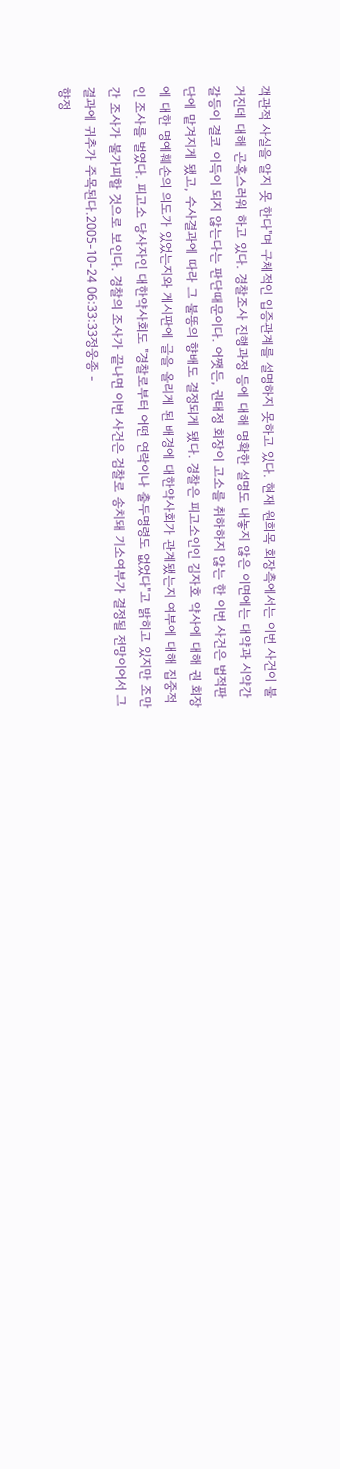객관적 사실을 알지 못 한다"며 구체적인 입증관계를 설명하지 못하고 있다. 현재 원희목 회장측에서는 이번 사건이 불거진데 대해 곤혹스러워 하고 있다. 경찰조사 진행과정 등에 대해 명확한 설명도 내놓지 않은 이면에는 대약과 시약간 갈등이 결코 이득이 되지 않는다는 판단때문이다. 어쨋든, 권태정 회장이 고소를 취하하지 않는 한 이번 사건은 법적판단에 맡겨지게 됐고, 수사결과에 따라 그 불똥의 향배도 결정되게 됐다. 경찰은 피고소인인 김자호 약사에 대해 권 회장에 대한 명예훼손의 의도가 있었는지와 게시판에 글을 올리게 된 배경에 대한약사회가 관계됐는지 여부에 대해 집중적인 조사를 벌였다. 피고소 당사자인 대한약사회도 "경찰로부터 어떤 연락이나 출두명령도 없었다"고 밝히고 있지만 조만간 조사가 불가피할 것으로 보인다. 경찰의 조사가 끝나면 이번 사건은 검찰로 송치돼 기소여부가 결정될 전망이어서 그 결과에 귀추가 주목된다.2005-10-24 06:33:33정웅종 -
향정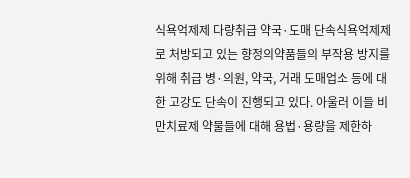식욕억제제 다량취급 약국·도매 단속식욕억제제로 처방되고 있는 향정의약품들의 부작용 방지를 위해 취급 병·의원, 약국, 거래 도매업소 등에 대한 고강도 단속이 진행되고 있다. 아울러 이들 비만치료제 약물들에 대해 용법·용량을 제한하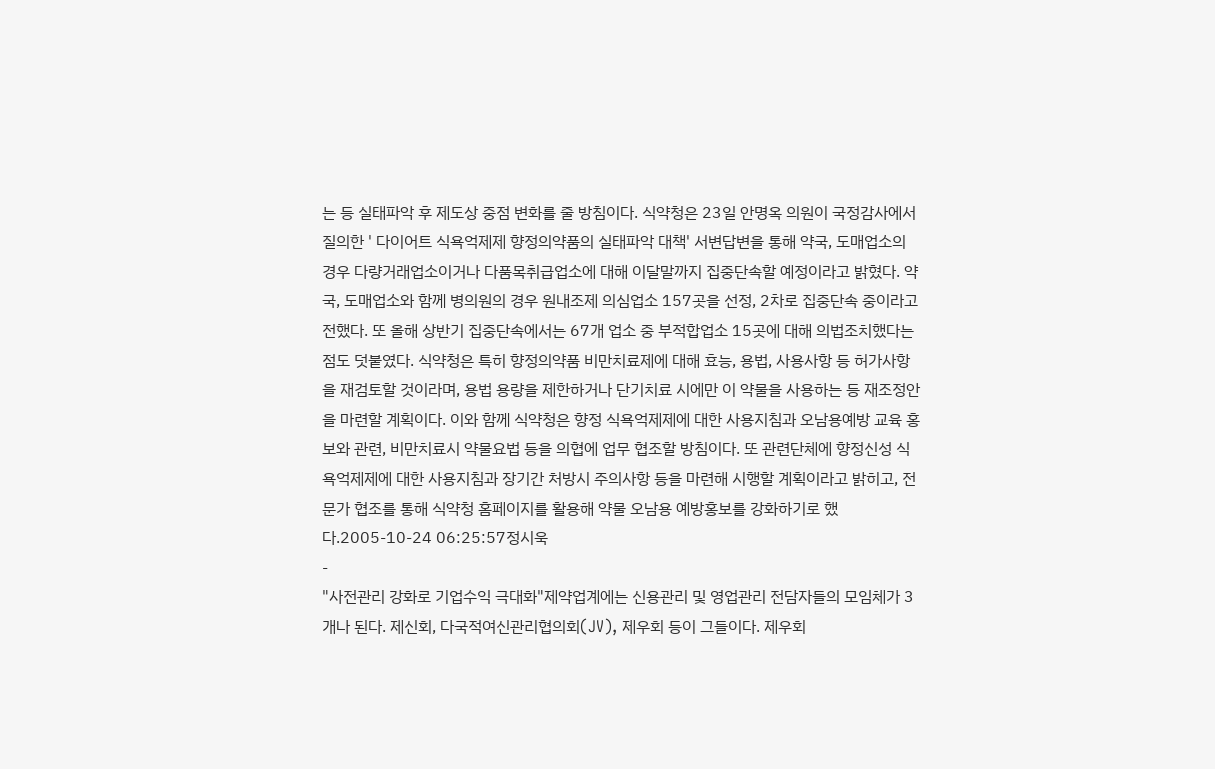는 등 실태파악 후 제도상 중점 변화를 줄 방침이다. 식약청은 23일 안명옥 의원이 국정감사에서 질의한 ' 다이어트 식욕억제제 향정의약품의 실태파악 대책' 서변답변을 통해 약국, 도매업소의 경우 다량거래업소이거나 다품목취급업소에 대해 이달말까지 집중단속할 예정이라고 밝혔다. 약국, 도매업소와 함께 병의원의 경우 원내조제 의심업소 157곳을 선정, 2차로 집중단속 중이라고 전했다. 또 올해 상반기 집중단속에서는 67개 업소 중 부적합업소 15곳에 대해 의법조치했다는 점도 덧붙였다. 식약청은 특히 향정의약품 비만치료제에 대해 효능, 용법, 사용사항 등 허가사항을 재검토할 것이라며, 용법 용량을 제한하거나 단기치료 시에만 이 약물을 사용하는 등 재조정안을 마련할 계획이다. 이와 함께 식약청은 향정 식욕억제제에 대한 사용지침과 오남용예방 교육 홍보와 관련, 비만치료시 약물요법 등을 의협에 업무 협조할 방침이다. 또 관련단체에 향정신성 식욕억제제에 대한 사용지침과 장기간 처방시 주의사항 등을 마련해 시행할 계획이라고 밝히고, 전문가 협조를 통해 식약청 홈페이지를 활용해 약물 오남용 예방홍보를 강화하기로 했다.2005-10-24 06:25:57정시욱
-
"사전관리 강화로 기업수익 극대화"제약업계에는 신용관리 및 영업관리 전담자들의 모임체가 3개나 된다. 제신회, 다국적여신관리협의회(JV), 제우회 등이 그들이다. 제우회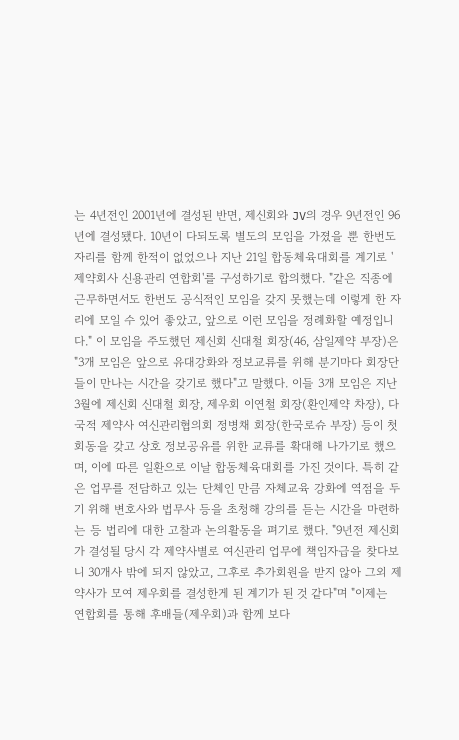는 4년전인 2001년에 결성된 반면, 제신회와 JV의 경우 9년전인 96년에 결성됐다. 10년이 다되도록 별도의 모임을 가졌을 뿐 한번도 자리를 함께 한적이 없었으나 지난 21일 합동체육대회를 계기로 '제약회사 신용관리 연합회'를 구성하기로 합의했다. "같은 직종에 근무하면서도 한번도 공식적인 모임을 갖지 못했는데 이렇게 한 자리에 모일 수 있어 좋았고, 앞으로 이런 모임을 정례화할 예정입니다." 이 모임을 주도했던 제신회 신대철 회장(46, 삼일제약 부장)은 "3개 모임은 앞으로 유대강화와 정보교류를 위해 분기마다 회장단들이 만나는 시간을 갖기로 했다"고 말했다. 이들 3개 모임은 지난 3월에 제신회 신대철 회장, 제우회 이연철 회장(환인제약 차장), 다국적 제약사 여신관리협의회 정병채 회장(한국로슈 부장) 등이 첫 회동을 갖고 상호 정보공유를 위한 교류를 확대해 나가기로 했으며, 이에 따른 일환으로 이날 합동체육대회를 가진 것이다. 특히 같은 업무를 전담하고 있는 단체인 만큼 자체교육 강화에 역점을 두기 위해 변호사와 법무사 등을 초청해 강의를 듣는 시간을 마련하는 등 법리에 대한 고찰과 논의활동을 펴기로 했다. "9년전 제신회가 결성될 당시 각 제약사별로 여신관리 업무에 책임자급을 찾다보니 30개사 밖에 되지 않았고, 그후로 추가회원을 받지 않아 그외 제약사가 모여 제우회를 결성한게 된 계기가 된 것 같다"며 "이제는 연합회를 통해 후배들(제우회)과 함께 보다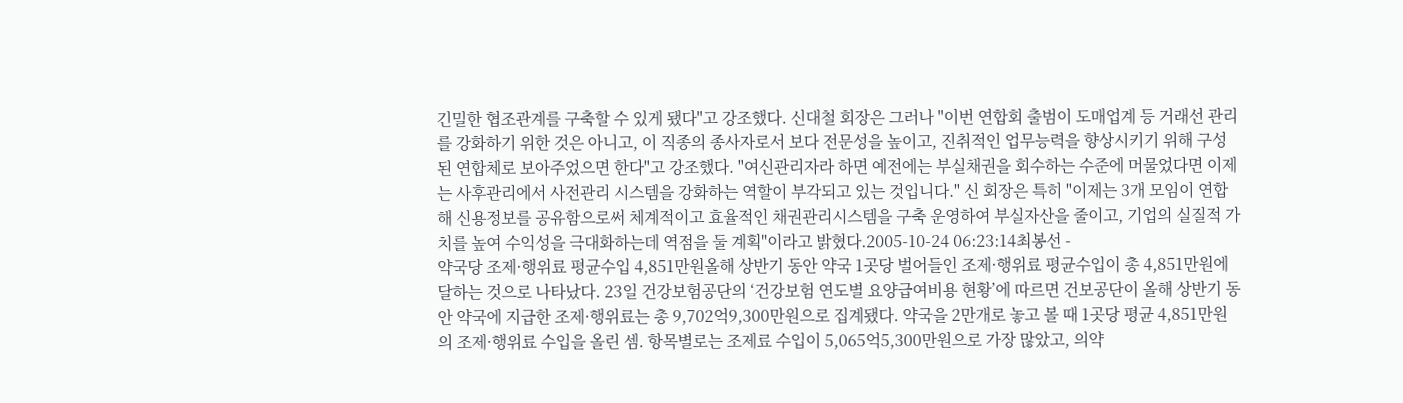긴밀한 협조관계를 구축할 수 있게 됐다"고 강조했다. 신대철 회장은 그러나 "이번 연합회 출범이 도매업계 등 거래선 관리를 강화하기 위한 것은 아니고, 이 직종의 종사자로서 보다 전문성을 높이고, 진취적인 업무능력을 향상시키기 위해 구성된 연합체로 보아주었으면 한다"고 강조했다. "여신관리자라 하면 예전에는 부실채권을 회수하는 수준에 머물었다면 이제는 사후관리에서 사전관리 시스템을 강화하는 역할이 부각되고 있는 것입니다." 신 회장은 특히 "이제는 3개 모임이 연합해 신용정보를 공유함으로써 체계적이고 효율적인 채권관리시스템을 구축 운영하여 부실자산을 줄이고, 기업의 실질적 가치를 높여 수익성을 극대화하는데 역점을 둘 계획"이라고 밝혔다.2005-10-24 06:23:14최봉선 -
약국당 조제·행위료 평균수입 4,851만원올해 상반기 동안 약국 1곳당 벌어들인 조제·행위료 평균수입이 총 4,851만원에 달하는 것으로 나타났다. 23일 건강보험공단의 ‘건강보험 연도별 요양급여비용 현황’에 따르면 건보공단이 올해 상반기 동안 약국에 지급한 조제·행위료는 총 9,702억9,300만원으로 집계됐다. 약국을 2만개로 놓고 볼 때 1곳당 평균 4,851만원의 조제·행위료 수입을 올린 셈. 항목별로는 조제료 수입이 5,065억5,300만원으로 가장 많았고, 의약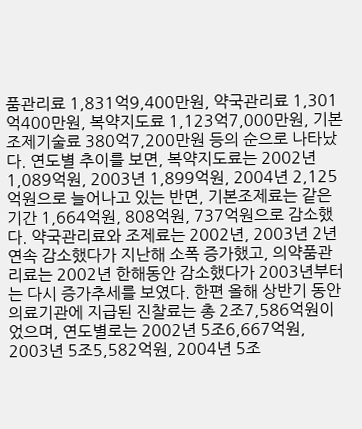품관리료 1,831억9,400만원, 약국관리료 1,301억400만원, 복약지도료 1,123억7,000만원, 기본조제기술료 380억7,200만원 등의 순으로 나타났다. 연도별 추이를 보면, 복약지도료는 2002년 1,089억원, 2003년 1,899억원, 2004년 2,125억원으로 늘어나고 있는 반면, 기본조제료는 같은 기간 1,664억원, 808억원, 737억원으로 감소했다. 약국관리료와 조제료는 2002년, 2003년 2년 연속 감소했다가 지난해 소폭 증가했고, 의약품관리료는 2002년 한해동안 감소했다가 2003년부터는 다시 증가추세를 보였다. 한편 올해 상반기 동안 의료기관에 지급된 진찰료는 총 2조7,586억원이었으며, 연도별로는 2002년 5조6,667억원, 2003년 5조5,582억원, 2004년 5조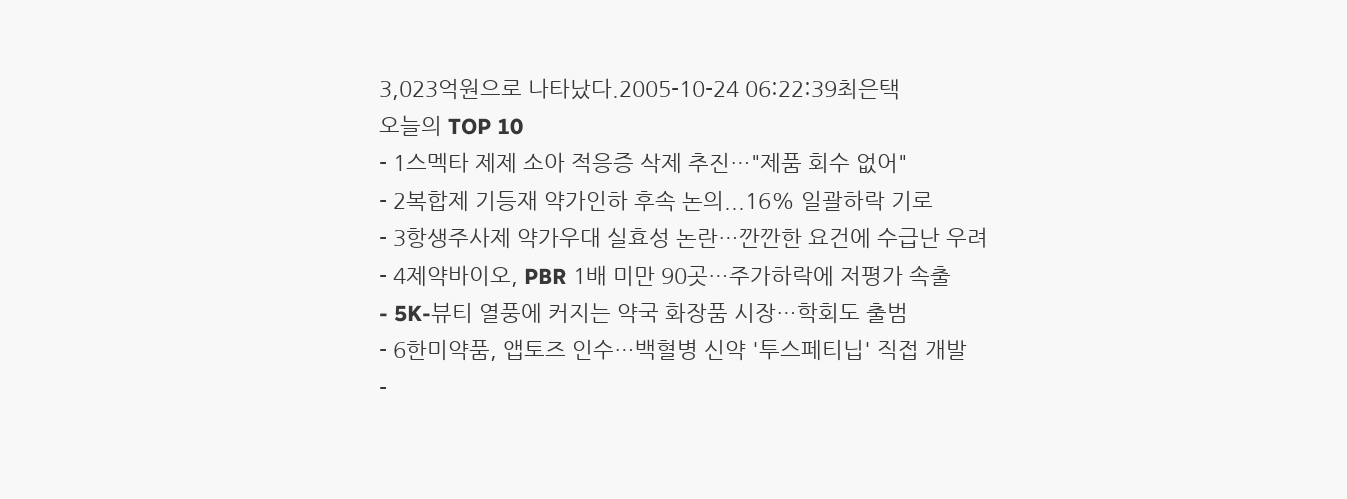3,023억원으로 나타났다.2005-10-24 06:22:39최은택
오늘의 TOP 10
- 1스멕타 제제 소아 적응증 삭제 추진…"제품 회수 없어"
- 2복합제 기등재 약가인하 후속 논의...16% 일괄하락 기로
- 3항생주사제 약가우대 실효성 논란…깐깐한 요건에 수급난 우려
- 4제약바이오, PBR 1배 미만 90곳…주가하락에 저평가 속출
- 5K-뷰티 열풍에 커지는 약국 화장품 시장…학회도 출범
- 6한미약품, 앱토즈 인수…백혈병 신약 '투스페티닙' 직접 개발
-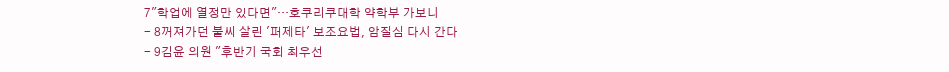7"학업에 열정만 있다면"…호쿠리쿠대학 약학부 가보니
- 8꺼져가던 불씨 살린 '퍼제타' 보조요법, 암질심 다시 간다
- 9김윤 의원 "후반기 국회 최우선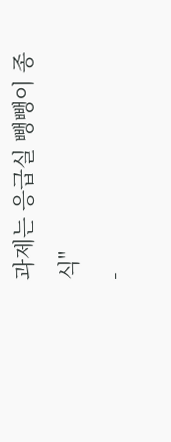과제는 응급실 뺑뺑이 종식"
-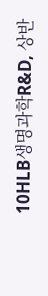10HLB생명과학R&D, 상반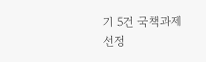기 5건 국책과제 선정